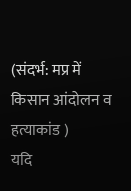(संदर्भ: मप्र में किसान आंदोलन व हत्याकांड )
यदि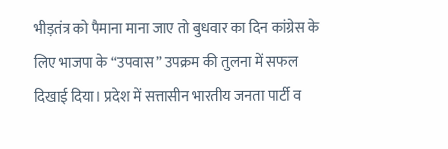भीड़तंत्र को पैमाना माना जाए तो बुधवार का दिन कांग्रेस के लिए भाजपा के “उपवास” उपक्रम की तुलना में सफल दिखाई दिया। प्रदेश में सत्तासीन भारतीय जनता पार्टी व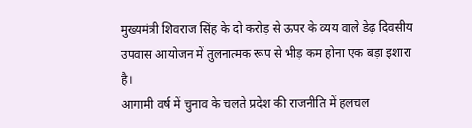मुख्यमंत्री शिवराज सिंह के दो करोड़ से ऊपर के व्यय वाले डेढ़ दिवसीय उपवास आयोजन में तुलनात्मक रूप से भीड़ कम होना एक बड़ा इशारा है।
आगामी वर्ष में चुनाव के चलते प्रदेश की राजनीति में हलचल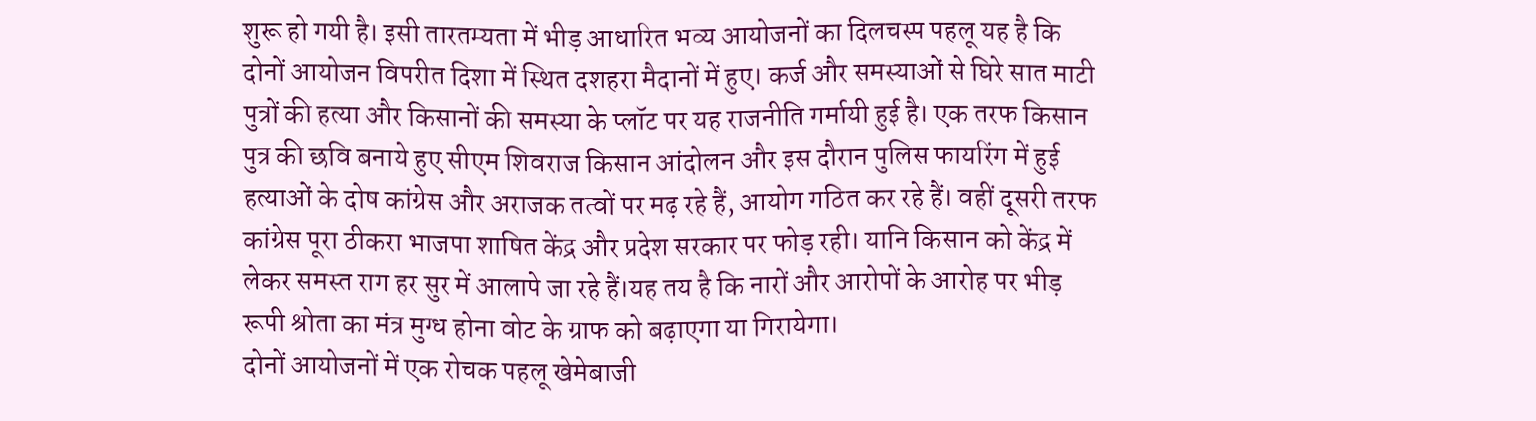शुरू हो गयी है। इसी तारतम्यता में भीड़ आधारित भव्य आयोजनों का दिलचस्प पहलू यह है कि दोनों आयोजन विपरीत दिशा में स्थित दशहरा मैदानों में हुए। कर्ज और समस्याओं से घिरे सात माटी पुत्रों की हत्या और किसानों की समस्या के प्लॉट पर यह राजनीति गर्मायी हुई है। एक तरफ किसान पुत्र की छवि बनाये हुए सीएम शिवराज किसान आंदोलन और इस दौरान पुलिस फायरिंग में हुई हत्याओं के दोष कांग्रेस और अराजक तत्वों पर मढ़ रहे हैं, आयोग गठित कर रहे हैं। वहीं दूसरी तरफ कांग्रेस पूरा ठीकरा भाजपा शाषित केंद्र और प्रदेश सरकार पर फोड़ रही। यानि किसान को केंद्र में लेकर समस्त राग हर सुर में आलापे जा रहे हैं।यह तय है कि नारों और आरोपों के आरोह पर भीड़ रूपी श्रोता का मंत्र मुग्ध होना वोट के ग्राफ को बढ़ाएगा या गिरायेगा।
दोनों आयोजनों में एक रोचक पहलू खेमेबाजी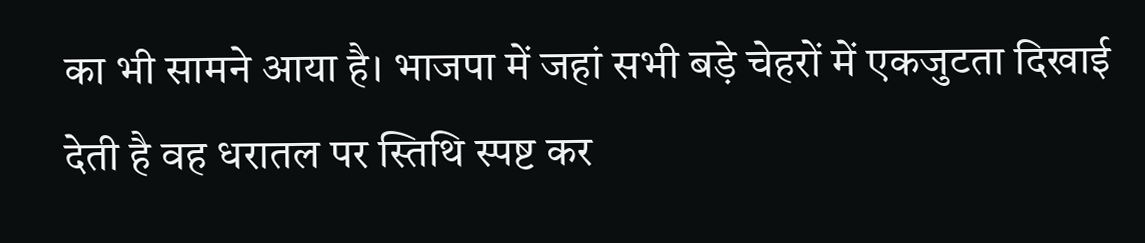का भी सामने आया है। भाजपा में जहां सभी बड़े चेहरों में एकजुटता दिखाई देती है वह धरातल पर स्तिथि स्पष्ट कर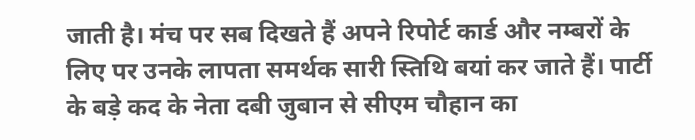जाती है। मंच पर सब दिखते हैं अपने रिपोर्ट कार्ड और नम्बरों के लिए पर उनके लापता समर्थक सारी स्तिथि बयां कर जाते हैं। पार्टी के बड़े कद के नेता दबी जुबान से सीएम चौहान का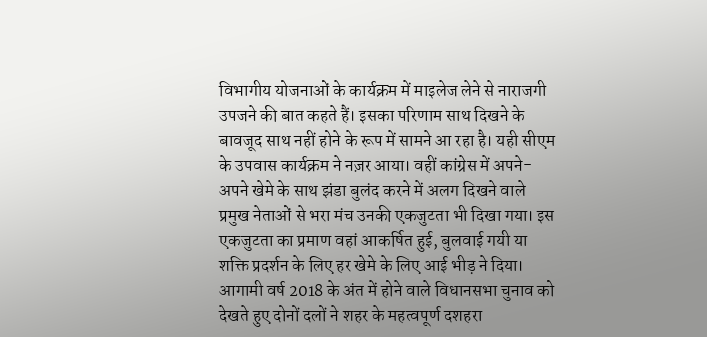विभागीय योजनाओं के कार्यक्रम में माइलेज लेने से नाराजगी उपजने की बात कहते हैं। इसका परिणाम साथ दिखने के बावजूद साथ नहीं होने के रूप में सामने आ रहा है। यही सीएम के उपवास कार्यक्रम ने नज़र आया। वहीं कांग्रेस में अपने-अपने खेमे के साथ झंडा बुलंद करने में अलग दिखने वाले प्रमुख नेताओं से भरा मंच उनकी एकजुटता भी दिखा गया। इस एकजुटता का प्रमाण वहां आकर्षित हुई, बुलवाई गयी या शक्ति प्रदर्शन के लिए हर खेमे के लिए आई भीड़ ने दिया।
आगामी वर्ष 2018 के अंत में होने वाले विधानसभा चुनाव को देखते हुए दोनों दलों ने शहर के महत्वपूर्ण दशहरा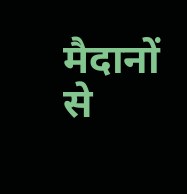मैदानों से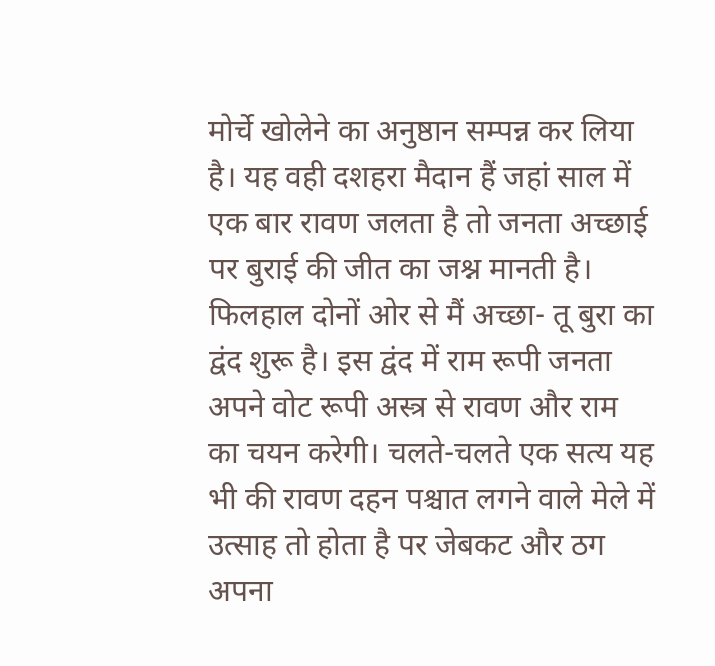मोर्चे खोलेने का अनुष्ठान सम्पन्न कर लिया है। यह वही दशहरा मैदान हैं जहां साल में एक बार रावण जलता है तो जनता अच्छाई पर बुराई की जीत का जश्न मानती है।
फिलहाल दोनों ओर से मैं अच्छा- तू बुरा का द्वंद शुरू है। इस द्वंद में राम रूपी जनता अपने वोट रूपी अस्त्र से रावण और राम का चयन करेगी। चलते-चलते एक सत्य यह भी की रावण दहन पश्चात लगने वाले मेले में उत्साह तो होता है पर जेबकट और ठग अपना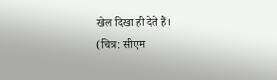खेल दिखा ही देते हैं।
(चित्र: सीएम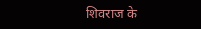शिवराज के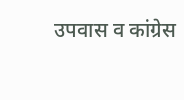उपवास व कांग्रेस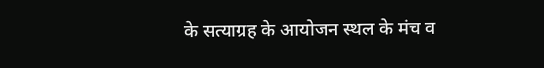के सत्याग्रह के आयोजन स्थल के मंच व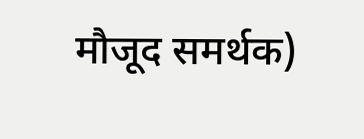मौजूद समर्थक)